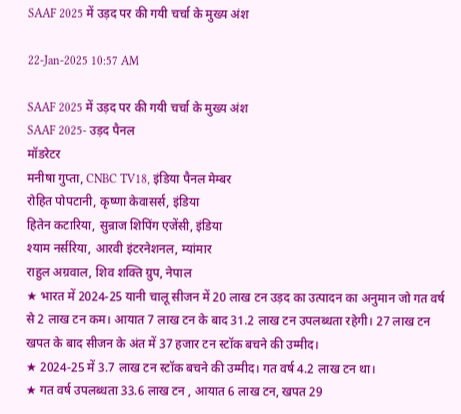SAAF 2025 में उड़द पर की गयी चर्चा के मुख्य अंश

22-Jan-2025 10:57 AM

SAAF 2025 में उड़द पर की गयी चर्चा के मुख्य अंश
SAAF 2025- उड़द पैनल
मॉडरेटर
मनीषा गुप्ता, CNBC TV18, इंडिया पैनल मेम्बर
रोहित पोपटानी, कृष्णा केवासर्स, इंडिया
हितेन कटारिया, सुन्राज शिपिंग एजेंसी, इंडिया
श्याम नर्सरिया, आरवी इंटरनेशनल, म्यांमार
राहुल अग्रवाल, शिव शक्ति ग्रुप, नेपाल
★ भारत में 2024-25 यानी चालू सीजन में 20 लाख टन उड़द का उत्पादन का अनुमान जो गत वर्ष से 2 लाख टन कम। आयात 7 लाख टन के बाद 31.2 लाख टन उपलब्धता रहेगी। 27 लाख टन खपत के बाद सीजन के अंत में 37 हजार टन स्टॉक बचने की उम्मीद।
★ 2024-25 में 3.7 लाख टन स्टॉक बचने की उम्मीद। गत वर्ष 4.2 लाख टन था।
★ गत वर्ष उपलब्धता 33.6 लाख टन , आयात 6 लाख टन, खपत 29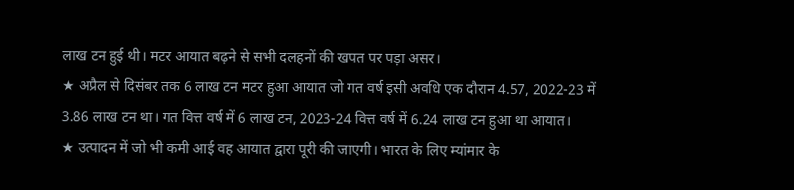लाख टन हुई थी। मटर आयात बढ़ने से सभी दलहनों की खपत पर पड़ा असर।
★ अप्रैल से दिसंबर तक 6 लाख टन मटर हुआ आयात जो गत वर्ष इसी अवधि एक दौरान 4.57, 2022-23 में 3.86 लाख टन था। गत वित्त वर्ष में 6 लाख टन, 2023-24 वित्त वर्ष में 6.24 लाख टन हुआ था आयात।
★ उत्पादन में जो भी कमी आई वह आयात द्वारा पूरी की जाएगी। भारत के लिए म्यांमार के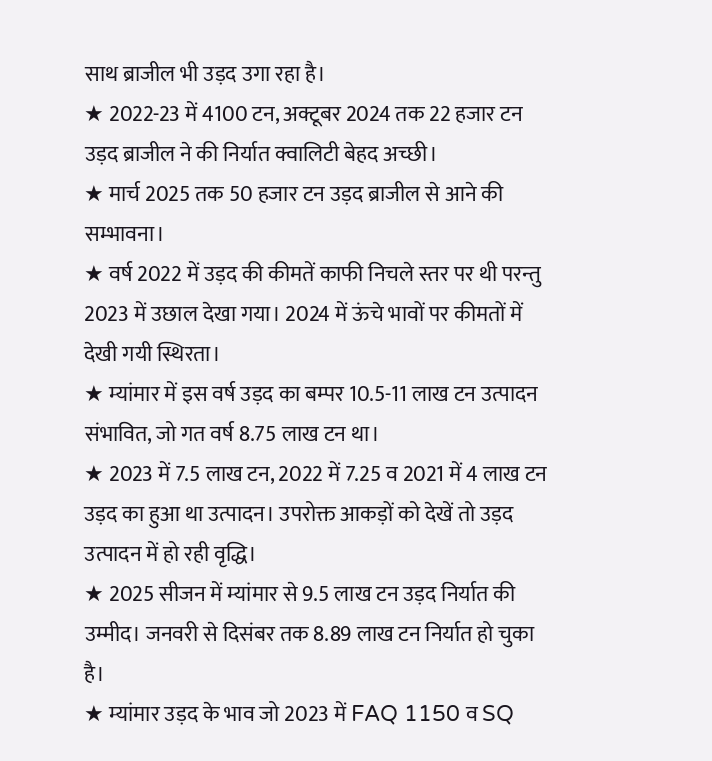साथ ब्राजील भी उड़द उगा रहा है।
★ 2022-23 में 4100 टन, अक्टूबर 2024 तक 22 हजार टन उड़द ब्राजील ने की निर्यात क्वालिटी बेहद अच्छी।
★ मार्च 2025 तक 50 हजार टन उड़द ब्राजील से आने की सम्भावना।
★ वर्ष 2022 में उड़द की कीमतें काफी निचले स्तर पर थी परन्तु 2023 में उछाल देखा गया। 2024 में ऊंचे भावों पर कीमतों में देखी गयी स्थिरता।
★ म्यांमार में इस वर्ष उड़द का बम्पर 10.5-11 लाख टन उत्पादन संभावित, जो गत वर्ष 8.75 लाख टन था।
★ 2023 में 7.5 लाख टन, 2022 में 7.25 व 2021 में 4 लाख टन उड़द का हुआ था उत्पादन। उपरोक्त आकड़ों को देखें तो उड़द उत्पादन में हो रही वृद्धि।
★ 2025 सीजन में म्यांमार से 9.5 लाख टन उड़द निर्यात की उम्मीद। जनवरी से दिसंबर तक 8.89 लाख टन निर्यात हो चुका है।
★ म्यांमार उड़द के भाव जो 2023 में FAQ 1150 व SQ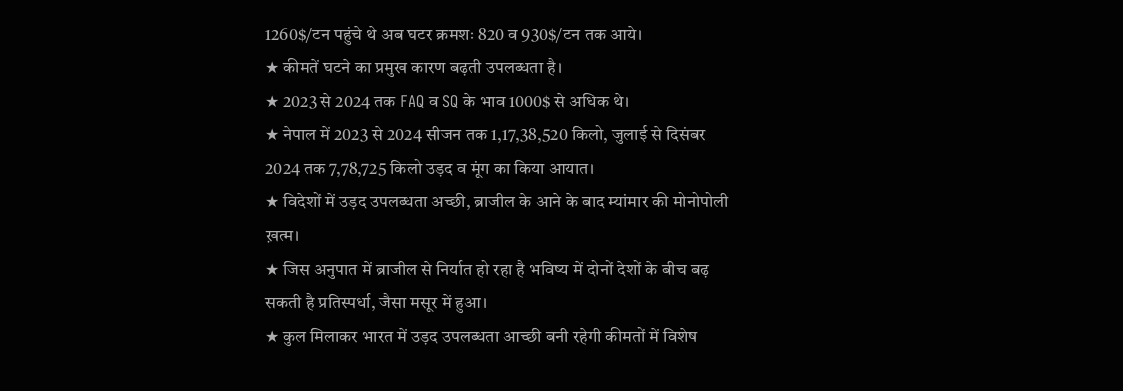1260$/टन पहुंचे थे अब घटर क्रमशः 820 व 930$/टन तक आये।
★ कीमतें घटने का प्रमुख कारण बढ़ती उपलब्धता है।
★ 2023 से 2024 तक FAQ व SQ के भाव 1000$ से अधिक थे।
★ नेपाल में 2023 से 2024 सीजन तक 1,17,38,520 किलो, जुलाई से दिसंबर 2024 तक 7,78,725 किलो उड़द व मूंग का किया आयात।
★ विदेशों में उड़द उपलब्धता अच्छी, ब्राजील के आने के बाद म्यांमार की मोनोपोली ख़त्म।
★ जिस अनुपात में ब्राजील से निर्यात हो रहा है भविष्य में दोनों देशों के बीच बढ़ सकती है प्रतिस्पर्धा, जैसा मसूर में हुआ।
★ कुल मिलाकर भारत में उड़द उपलब्धता आच्छी बनी रहेगी कीमतों में विशेष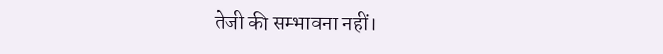तेजी की सम्भावना नहीं।